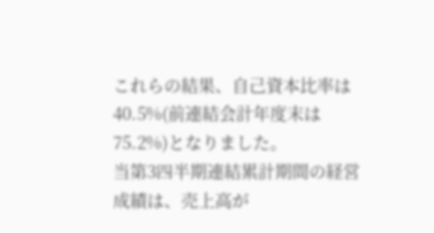これらの結果、自己資本比率は40.5%(前連結会計年度末は75.2%)となりました。
当第3四半期連結累計期間の経営成績は、売上高が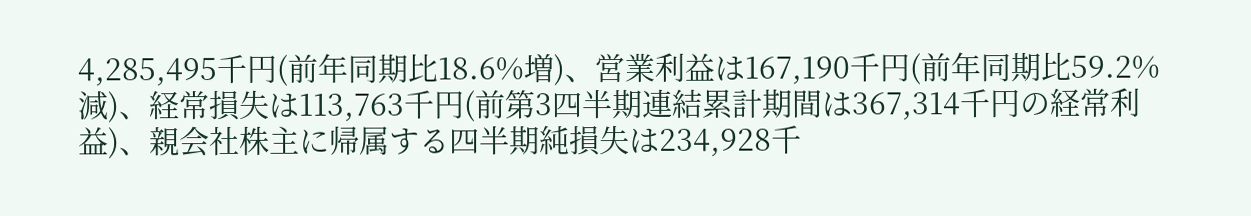4,285,495千円(前年同期比18.6%増)、営業利益は167,190千円(前年同期比59.2%減)、経常損失は113,763千円(前第3四半期連結累計期間は367,314千円の経常利益)、親会社株主に帰属する四半期純損失は234,928千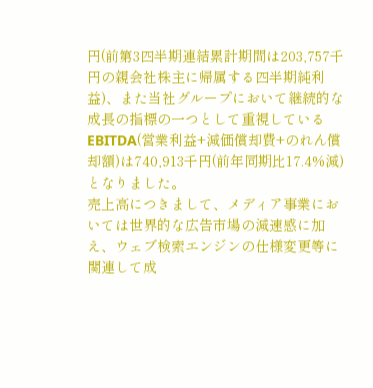円(前第3四半期連結累計期間は203,757千円の親会社株主に帰属する四半期純利益)、また当社グループにおいて継続的な成長の指標の一つとして重視しているEBITDA(営業利益+減価償却費+のれん償却額)は740,913千円(前年同期比17.4%減)となりました。
売上高につきまして、メディア事業においては世界的な広告市場の減速感に加え、ウェブ検索エンジンの仕様変更等に関連して成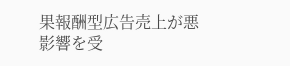果報酬型広告売上が悪影響を受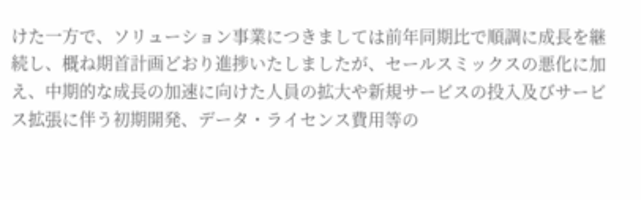けた一方で、ソリューション事業につきましては前年同期比で順調に成長を継続し、概ね期首計画どおり進捗いたしましたが、セールスミックスの悪化に加え、中期的な成長の加速に向けた人員の拡大や新規サービスの投入及びサービス拡張に伴う初期開発、データ・ライセンス費用等の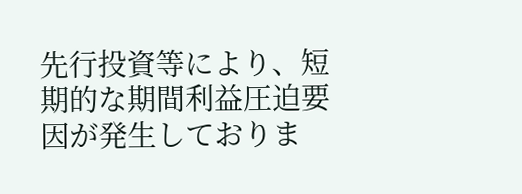先行投資等により、短期的な期間利益圧迫要因が発生しておりま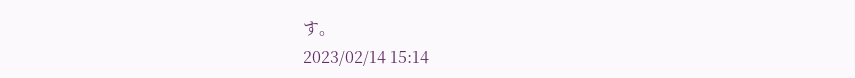す。
2023/02/14 15:14